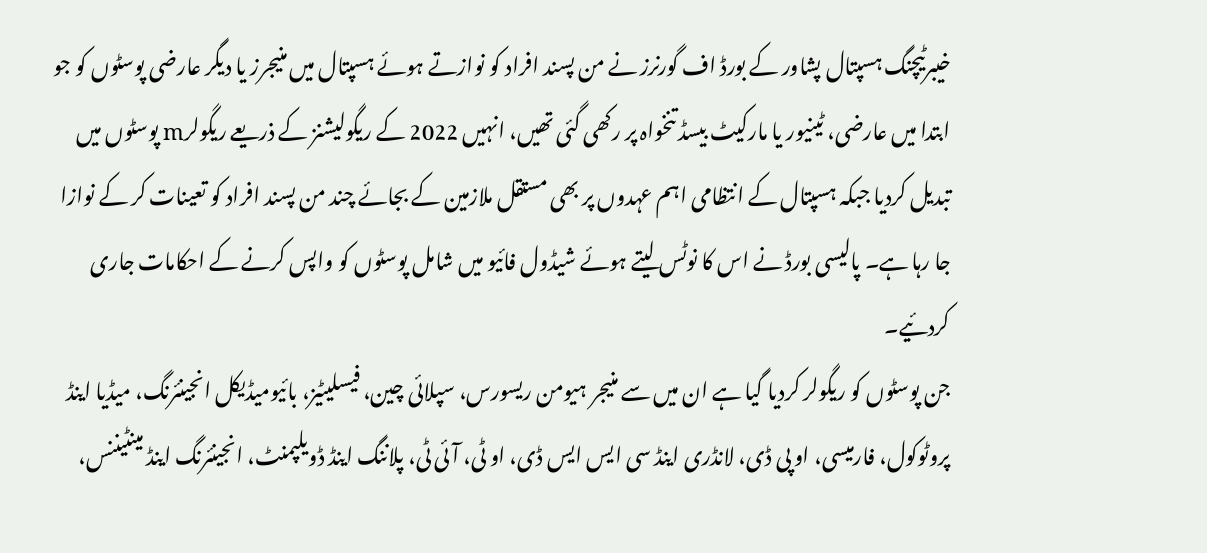خیبرٹیچنگ ہسپتال پشاور کے بورڈ اف گورنرز نے من پسند افراد کو نوازتے ہوئے ہسپتال میں منیجرز یا دیگر عارضی پوسٹوں کو جو ابتدا میں عارضی، ٹینیور یا مارکیٹ بیسڈ تنخواہ پر رکھی گئی تھیں، انہیں 2022 کے ریگولیشنز کے ذریعے ریگولرm پوسٹوں میں تبدیل کردیا جبکہ ہسپتال کے انتظامی اہم عہدوں پر بھی مستقل ملازمین کے بجائے چند من پسند افراد کو تعینات کر کے نوازا جا رہا ہے۔ پالیسی بورڈ نے اس کا نوٹس لیتے ہوئے شیڈول فائیو میں شامل پوسٹوں کو واپس کرنے کے احکامات جاری کردئیے۔
جن پوسٹوں کو ریگولر کردیا گیا ہے ان میں سے منیجر ہیومن ریسورس، سپلائی چین، فیسلیٹیز، بائیومیڈیکل انجینئرنگ، میڈیا اینڈ پروٹوکول، فارمیسی، او پی ڈی، لانڈری اینڈ سی ایس ایس ڈی، او ٹی، آئی ٹی، پلاننگ اینڈ ڈویلپمنٹ، انجینئرنگ اینڈ مینٹیننس،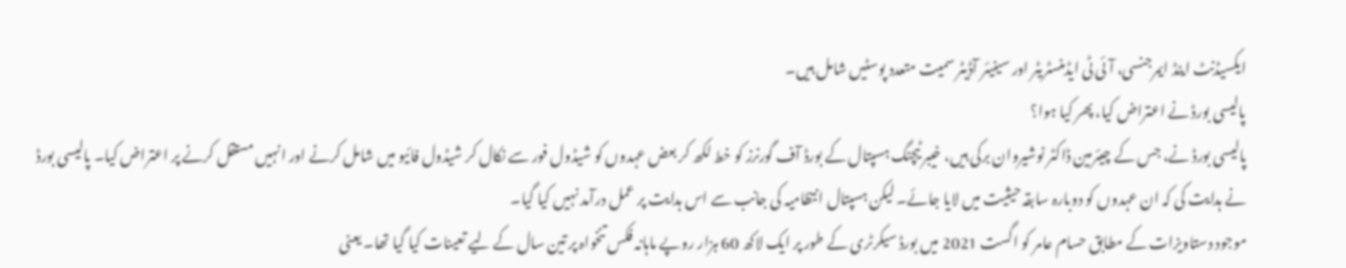ایکسیڈنٹ اینڈ ایمرجنسی، آئی ٹی ایڈمنسٹریٹر اور سینیئر آڈیٹر سمیت متعدد پوسٹیں شامل ہیں۔
پالیسی بورڈ نے اعتراض کیا، پھر کیا ہوا؟
پالیسی بورڈ نے، جس کے چیئرمین ڈاکٹر نوشیروان برکی ہیں، خیبر ٹیچنگ ہسپتال کے بورڈ آف گورنرز کو خط لکھ کر بعض عہدوں کو شیڈول فور سے نکال کر شیڈول فائیو میں شامل کرنے اور انہیں مستقل کرنے پر اعتراض کیا۔ پالیسی بورڈ نے ہدایت کی کہ ان عہدوں کو دوبارہ سابقہ حیثیت میں لایا جائے۔ لیکن ہسپتال انتظامیہ کی جانب سے اس ہدایت پر عمل درآمد نہیں کیا گیا۔
موجود دستاویزات کے مطابق حسام عامر کو اگست 2021 میں بورڈ سیکرٹری کے طور پر ایک لاکھ 60 ہزار روپے ماہانہ فکس تنخواہ پر تین سال کے لیے تعینات کیا گیا تھا۔ یعنی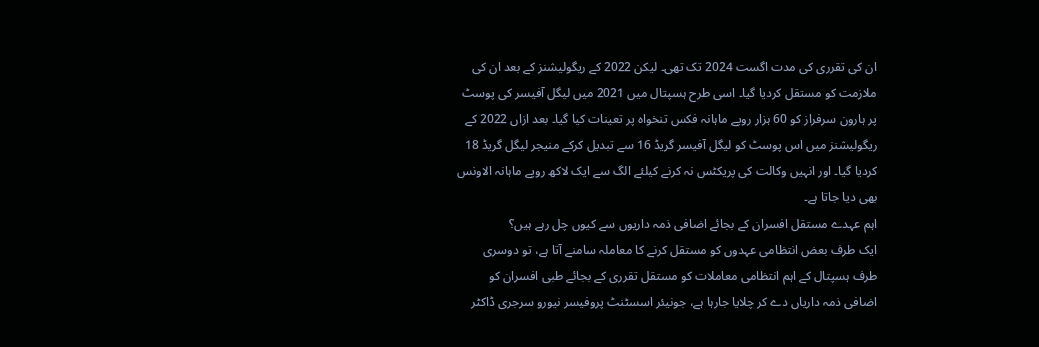ان کی تقرری کی مدت اگست 2024 تک تھی۔ لیکن 2022 کے ریگولیشنز کے بعد ان کی ملازمت کو مستقل کردیا گیا۔ اسی طرح ہسپتال میں 2021 میں لیگل آفیسر کی پوسٹ پر ہارون سرفراز کو 60 ہزار روپے ماہانہ فکس تنخواہ پر تعینات کیا گیا۔ بعد ازاں 2022 کے ریگولیشنز میں اس پوسٹ کو لیگل آفیسر گریڈ 16 سے تبدیل کرکے منیجر لیگل گریڈ 18 کردیا گیا۔ اور انہیں وکالت کی پریکٹس نہ کرنے کیلئے الگ سے ایک لاکھ روپے ماہانہ الاونس بھی دیا جاتا ہے۔
اہم عہدے مستقل افسران کے بجائے اضافی ذمہ داریوں سے کیوں چل رہے ہیں؟
ایک طرف بعض انتظامی عہدوں کو مستقل کرنے کا معاملہ سامنے آتا ہے، تو دوسری طرف ہسپتال کے اہم انتظامی معاملات کو مستقل تقرری کے بجائے طبی افسران کو اضافی ذمہ داریاں دے کر چلایا جارہا ہے، جونیئر اسسٹنٹ پروفیسر نیورو سرجری ڈاکٹر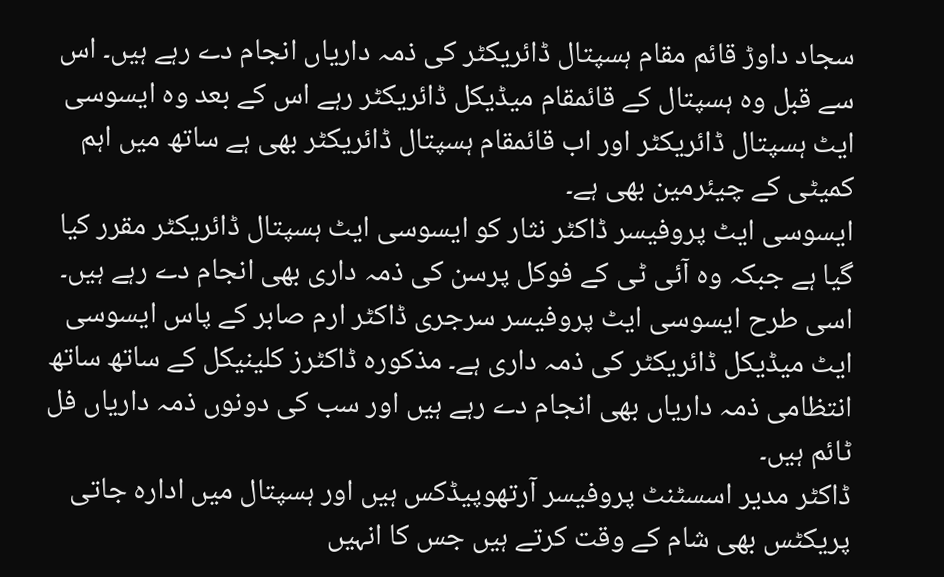سجاد داوڑ قائم مقام ہسپتال ڈائریکٹر کی ذمہ داریاں انجام دے رہے ہیں۔ اس سے قبل وہ ہسپتال کے قائمقام میڈیکل ڈائریکٹر رہے اس کے بعد وہ ایسوسی ایٹ ہسپتال ڈائریکٹر اور اب قائمقام ہسپتال ڈائریکٹر بھی ہے ساتھ میں اہم کمیٹی کے چیئرمین بھی ہے۔
ایسوسی ایٹ پروفیسر ڈاکٹر نثار کو ایسوسی ایٹ ہسپتال ڈائریکٹر مقرر کیا گیا ہے جبکہ وہ آئی ٹی کے فوکل پرسن کی ذمہ داری بھی انجام دے رہے ہیں۔ اسی طرح ایسوسی ایٹ پروفیسر سرجری ڈاکٹر ارم صابر کے پاس ایسوسی ایٹ میڈیکل ڈائریکٹر کی ذمہ داری ہے۔ مذکورہ ڈاکٹرز کلینیکل کے ساتھ ساتھ انتظامی ذمہ داریاں بھی انجام دے رہے ہیں اور سب کی دونوں ذمہ داریاں فل ٹائم ہیں۔
ڈاکٹر مدیر اسسٹنٹ پروفیسر آرتھوپیڈکس ہیں اور ہسپتال میں ادارہ جاتی پریکٹس بھی شام کے وقت کرتے ہیں جس کا انہیں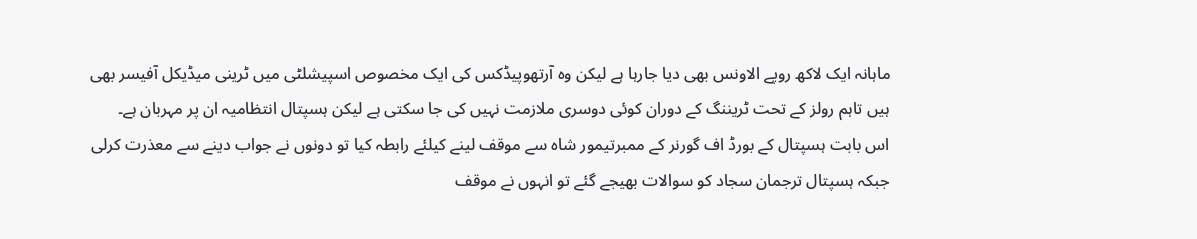ماہانہ ایک لاکھ روپے الاونس بھی دیا جارہا ہے لیکن وہ آرتھوپیڈکس کی ایک مخصوص اسپیشلٹی میں ٹرینی میڈیکل آفیسر بھی ہیں تاہم رولز کے تحت ٹریننگ کے دوران کوئی دوسری ملازمت نہیں کی جا سکتی ہے لیکن ہسپتال انتظامیہ ان پر مہربان ہے۔
اس بابت ہسپتال کے بورڈ اف گورنر کے ممبرتیمور شاہ سے موقف لینے کیلئے رابطہ کیا تو دونوں نے جواب دینے سے معذرت کرلی جبکہ ہسپتال ترجمان سجاد کو سوالات بھیجے گئے تو انہوں نے موقف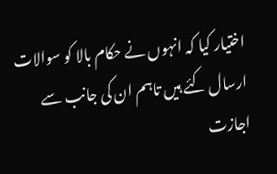اختیار کیا کہ انہوں نے حکام بالا کو سوالات ارسال کئے ہیں تاہم ان کی جانب سے اجازت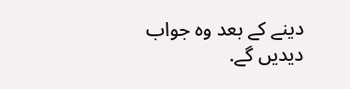دینے کے بعد وہ جواب دیدیں گے.